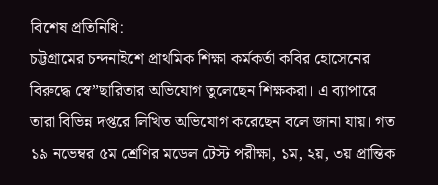বিশেষ প্রতিনিধি:
চট্টগ্রামের চন্দনাইশে প্রাথমিক শিক্ষা কর্মকর্তা কবির হোসেনের বিরুদ্ধে স্বে”ছারিতার অভিযোগ তুলেছেন শিক্ষকরা। এ ব্যাপারে তারা বিভিন্ন দপ্তরে লিখিত অভিযোগ করেছেন বলে জানা যায়। গত ১৯ নভেম্বর ৫ম শ্রেণির মডেল টেস্ট পরীক্ষা, ১ম, ২য়, ৩য় প্রান্তিক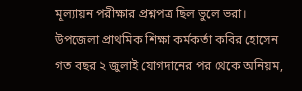মূল্যায়ন পরীক্ষার প্রশ্নপত্র ছিল ভুলে ভরা।
উপজেলা প্রাথমিক শিক্ষা কর্মকর্তা কবির হোসেন গত বছর ২ জুলাই যোগদানের পর থেকে অনিয়ম,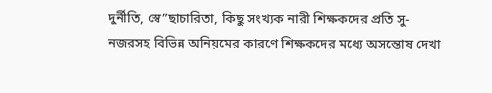দুর্নীতি, স্বে”ছাচারিতা, কিছু সংখ্যক নারী শিক্ষকদের প্রতি সু-নজরসহ বিভিন্ন অনিয়মের কারণে শিক্ষকদের মধ্যে অসন্তোষ দেখা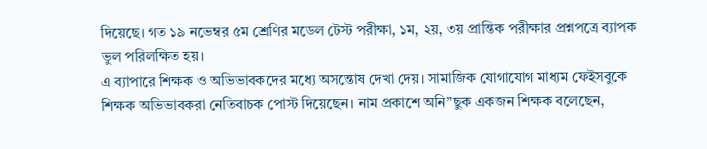দিয়েছে। গত ১৯ নভেম্বর ৫ম শ্রেণির মডেল টেস্ট পরীক্ষা, ১ম, ২য়, ৩য় প্রান্তিক পরীক্ষার প্রশ্নপত্রে ব্যাপক ভুল পরিলক্ষিত হয়।
এ ব্যাপারে শিক্ষক ও অভিভাবকদের মধ্যে অসন্তোষ দেখা দেয়। সামাজিক যোগাযোগ মাধ্যম ফেইসবুকে শিক্ষক অভিভাবকরা নেতিবাচক পোস্ট দিয়েছেন। নাম প্রকাশে অনি”ছুক একজন শিক্ষক বলেছেন,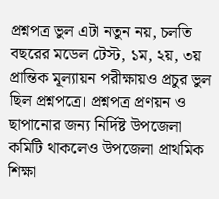প্রশ্নপত্র ভুল এটা নতুন নয়, চলতি বছরের মডেল টেস্ট, ১ম, ২য়, ৩য় প্রান্তিক মূল্যায়ন পরীক্ষায়ও প্রচুর ভুল ছিল প্রশ্নপত্রে। প্রশ্নপত্র প্রণয়ন ও ছাপানোর জন্য নির্দিষ্ট উপজেলা কমিটি থাকলেও উপজেলা প্রাথমিক শিক্ষা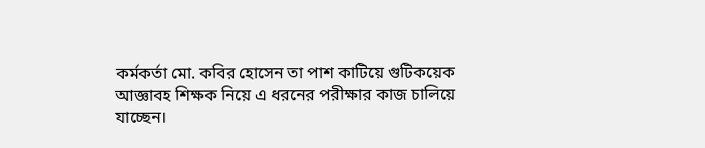কর্মকর্তা মো. কবির হোসেন তা পাশ কাটিয়ে গুটিকয়েক আজ্ঞাবহ শিক্ষক নিয়ে এ ধরনের পরীক্ষার কাজ চালিয়ে যাচ্ছেন।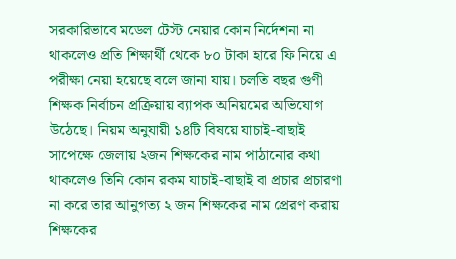সরকারিভাবে মডেল টেস্ট নেয়ার কোন নির্দেশনা না থাকলেও প্রতি শিক্ষার্থী থেকে ৮০ টাকা হারে ফি নিয়ে এ পরীক্ষা নেয়া হয়েছে বলে জানা যায়। চলতি বছর গুণী শিক্ষক নির্বাচন প্রক্রিয়ায় ব্যাপক অনিয়মের অভিযোগ উঠেছে। নিয়ম অনুযায়ী ১৪টি বিষয়ে যাচাই-বাছাই সাপেক্ষে জেলায় ২জন শিক্ষকের নাম পাঠানোর কথা থাকলেও তিনি কোন রকম যাচাই-বাছাই বা প্রচার প্রচারণা না করে তার আনুগত্য ২ জন শিক্ষকের নাম প্রেরণ করায় শিক্ষকের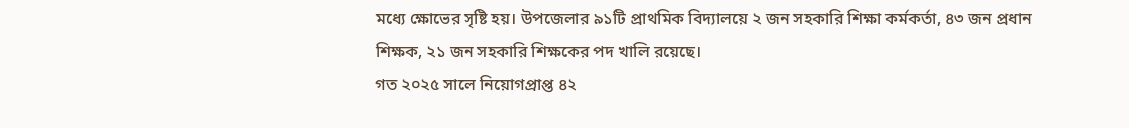মধ্যে ক্ষোভের সৃষ্টি হয়। উপজেলার ৯১টি প্রাথমিক বিদ্যালয়ে ২ জন সহকারি শিক্ষা কর্মকর্তা, ৪৩ জন প্রধান শিক্ষক, ২১ জন সহকারি শিক্ষকের পদ খালি রয়েছে।
গত ২০২৫ সালে নিয়োগপ্রাপ্ত ৪২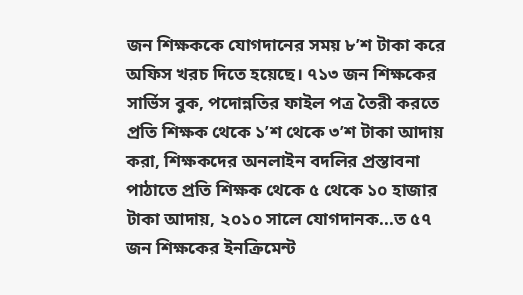জন শিক্ষককে যোগদানের সময় ৮’শ টাকা করে অফিস খরচ দিতে হয়েছে। ৭১৩ জন শিক্ষকের সার্ভিস বুক, পদোন্নতির ফাইল পত্র তৈরী করতে প্রতি শিক্ষক থেকে ১’শ থেকে ৩’শ টাকা আদায় করা, শিক্ষকদের অনলাইন বদলির প্রস্তাবনা পাঠাতে প্রতি শিক্ষক থেকে ৫ থেকে ১০ হাজার টাকা আদায়, ২০১০ সালে যোগদানক...ত ৫৭ জন শিক্ষকের ইনক্রিমেন্ট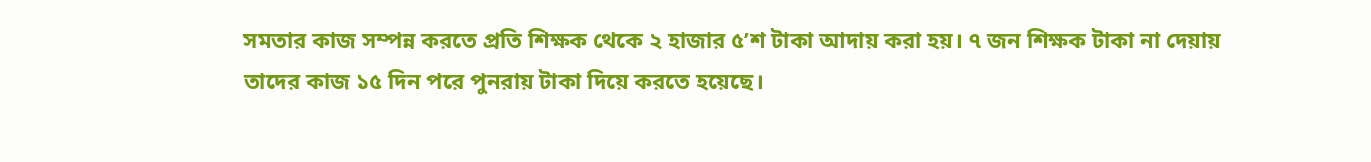সমতার কাজ সম্পন্ন করতে প্রতি শিক্ষক থেকে ২ হাজার ৫’শ টাকা আদায় করা হয়। ৭ জন শিক্ষক টাকা না দেয়ায় তাদের কাজ ১৫ দিন পরে পুনরায় টাকা দিয়ে করতে হয়েছে।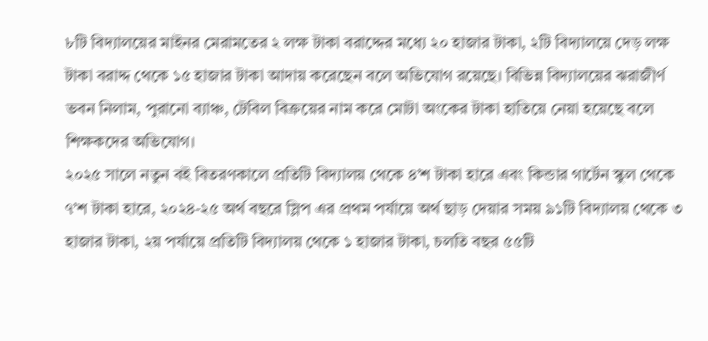৮টি বিদ্যালয়ের মাইনর মেরামতের ২ লক্ষ টাকা বরাদ্দের মধ্যে ২০ হাজার টাকা, ২টি বিদ্যালয়ে দেড় লক্ষ টাকা বরাদ্দ থেকে ১৫ হাজার টাকা আদায় করেছেন বলে অভিযোগ রয়েছে। বিভিন্ন বিদ্যালয়ের ঝরাজীর্ণ ভবন নিলাম, পুরানো ব্যাঞ্চ, টেবিল বিক্রয়ের নাম করে মোটা অংকের টাকা হাতিয়ে নেয়া হয়েছে বলে শিক্ষকদের অভিযোগ।
২০২৫ সালে নতুন বই বিতরণকালে প্রতিটি বিদ্যালয় থেকে ৪’শ টাকা হারে এবং কিন্ডার গার্টেন স্কুল থেকে ৭’শ টাকা হারে, ২০২৪-২৫ অর্থ বছরে স্লিপ এর প্রথম পর্যায়ে অর্থ ছাড় দেয়ার সময় ৯১টি বিদ্যালয় থেকে ৩ হাজার টাকা, ২য় পর্যায়ে প্রতিটি বিদ্যালয় থেকে ১ হাজার টাকা, চলতি বছর ৫৫টি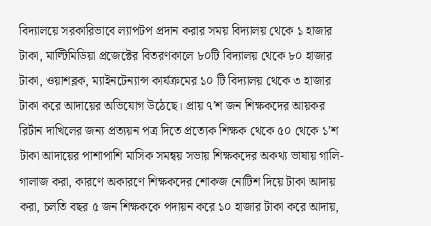বিদ্যালয়ে সরকারিভাবে ল্যাপটপ প্রদান করার সময় বিদ্যালয় থেকে ১ হাজার টাকা, মাল্টিমিডিয়া প্রজেক্টের বিতরণকালে ৮০টি বিদ্যালয় থেকে ৮০ হাজার টাকা, ওয়াশব্লক, ম্যাইনটেন্যান্স কার্যক্রমের ১০ টি বিদ্যালয় থেকে ৩ হাজার টাকা করে আদায়ের অভিযোগ উঠেছে। প্রায় ৭’শ জন শিক্ষকদের আয়কর রির্টান দাখিলের জন্য প্রত্যয়ন পত্র দিতে প্রত্যেক শিক্ষক থেকে ৫০ থেকে ১’শ টাকা আদায়ের পাশাপাশি মাসিক সমন্বয় সভায় শিক্ষকদের অকথ্য ভাষায় গালি-গালাজ করা, কারণে অকারণে শিক্ষকদের শোকজ নোটিশ দিয়ে টাকা আদায় করা, চলতি বছর ৫ জন শিক্ষককে পদায়ন করে ১০ হাজার টাকা করে আদায়,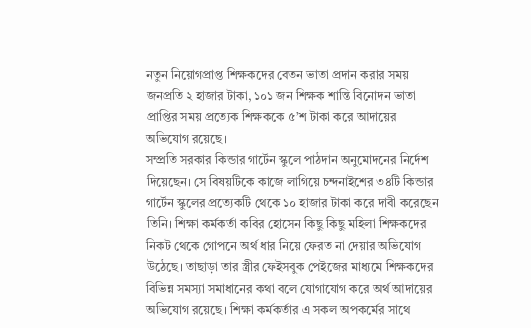নতুন নিয়োগপ্রাপ্ত শিক্ষকদের বেতন ভাতা প্রদান করার সময় জনপ্রতি ২ হাজার টাকা, ১০১ জন শিক্ষক শান্তি বিনোদন ভাতা প্রাপ্তির সময় প্রত্যেক শিক্ষককে ৫’শ টাকা করে আদায়ের অভিযোগ রয়েছে।
সম্প্রতি সরকার কিন্ডার গার্টেন স্কুলে পাঠদান অনুমোদনের নির্দেশ দিয়েছেন। সে বিষয়টিকে কাজে লাগিয়ে চন্দনাইশের ৩৪টি কিন্ডার গার্টেন স্কুলের প্রত্যেকটি থেকে ১০ হাজার টাকা করে দাবী করেছেন তিনি। শিক্ষা কর্মকর্তা কবির হোসেন কিছু কিছু মহিলা শিক্ষকদের নিকট থেকে গোপনে অর্থ ধার নিয়ে ফেরত না দেয়ার অভিযোগ উঠেছে। তাছাড়া তার স্ত্রীর ফেইসবুক পেইজের মাধ্যমে শিক্ষকদের বিভিন্ন সমস্যা সমাধানের কথা বলে যোগাযোগ করে অর্থ আদায়ের অভিযোগ রয়েছে। শিক্ষা কর্মকর্তার এ সকল অপকর্মের সাথে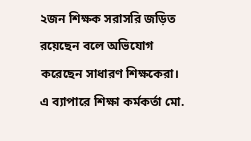২জন শিক্ষক সরাসরি জড়িত রয়েছেন বলে অভিযোগ করেছেন সাধারণ শিক্ষকেরা।
এ ব্যাপারে শিক্ষা কর্মকর্তা মো.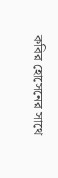কবির হোসেনের সাথে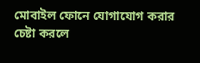মোবাইল ফোনে যোগাযোগ করার চেষ্টা করলে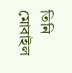তিনি মোবাইল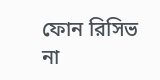ফোন রিসিভ না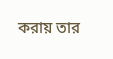করায় তার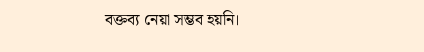বক্তব্য নেয়া সম্ভব হয়নি।